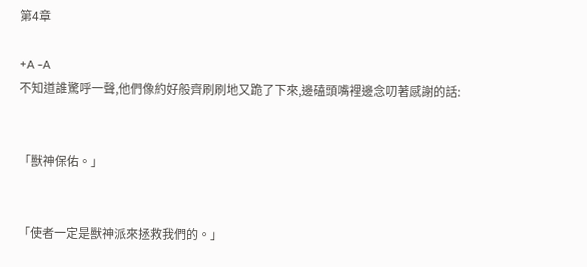第4章

+A -A
不知道誰驚呼一聲,他們像約好般齊刷刷地又跪了下來,邊磕頭嘴裡邊念叨著感謝的話:


「獸神保佑。」


「使者一定是獸神派來拯救我們的。」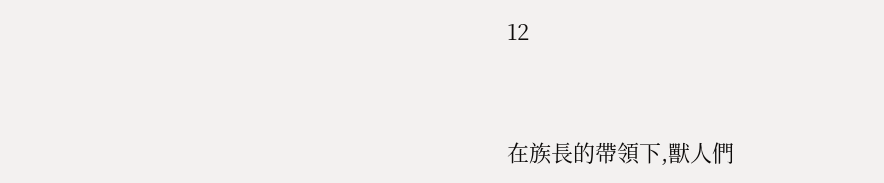12


在族長的帶領下,獸人們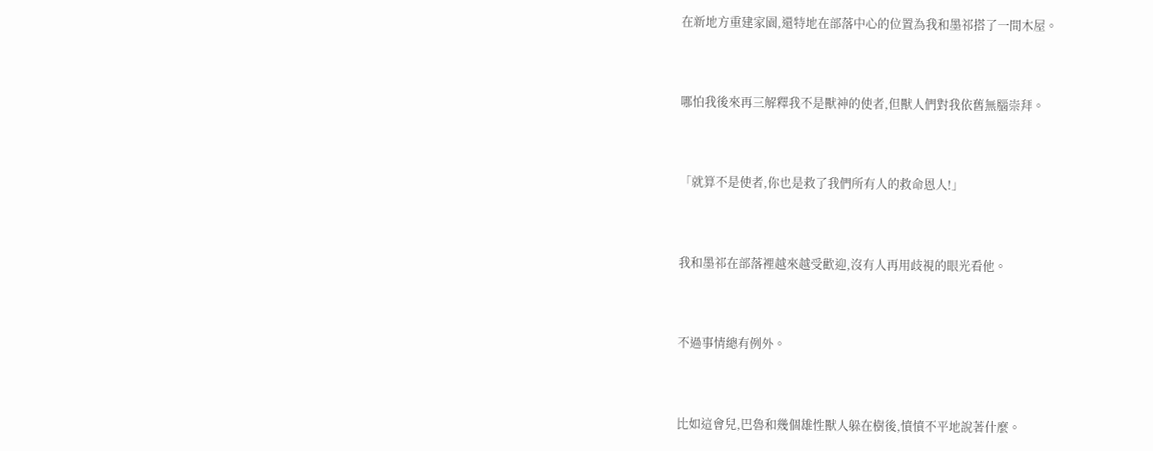在新地方重建家園,還特地在部落中心的位置為我和墨祁搭了一間木屋。


哪怕我後來再三解釋我不是獸神的使者,但獸人們對我依舊無腦崇拜。


「就算不是使者,你也是救了我們所有人的救命恩人!」


我和墨祁在部落裡越來越受歡迎,沒有人再用歧視的眼光看他。


不過事情總有例外。


比如這會兒,巴魯和幾個雄性獸人躲在樹後,憤憤不平地說著什麼。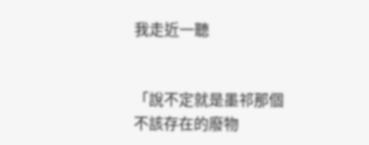我走近一聽


「說不定就是墨祁那個不該存在的廢物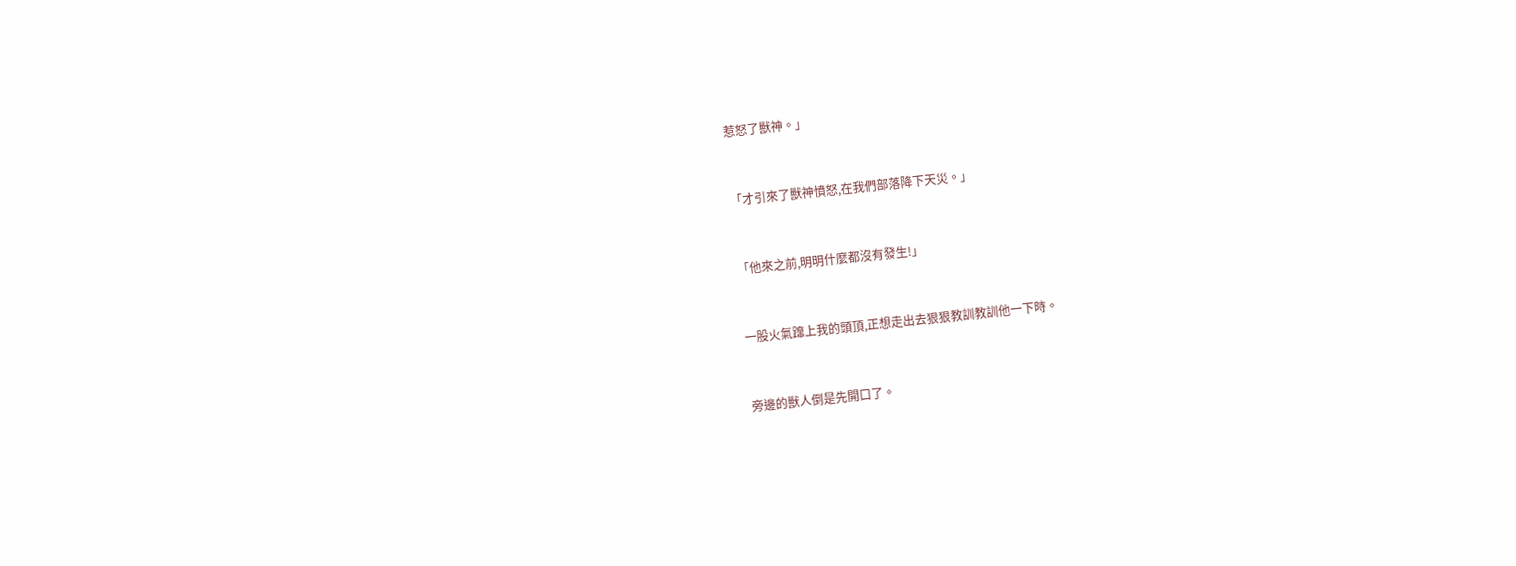惹怒了獸神。」


「才引來了獸神憤怒,在我們部落降下天災。」


「他來之前,明明什麼都沒有發生!」


一股火氣蹿上我的頭頂,正想走出去狠狠教訓教訓他一下時。


旁邊的獸人倒是先開口了。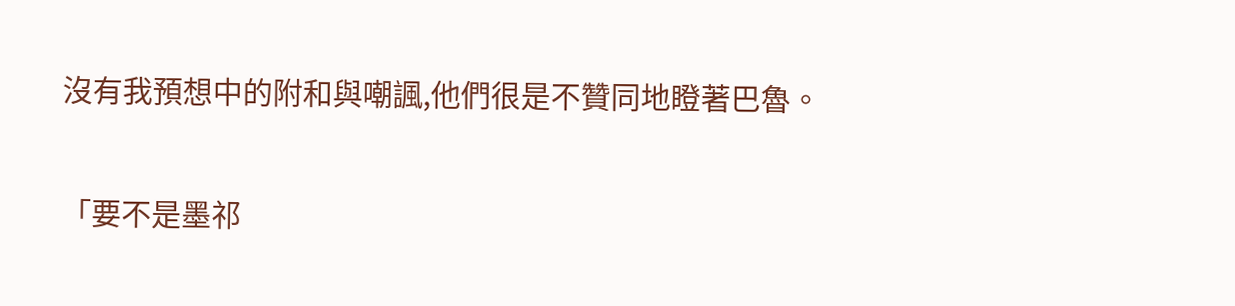沒有我預想中的附和與嘲諷,他們很是不贊同地瞪著巴魯。


「要不是墨祁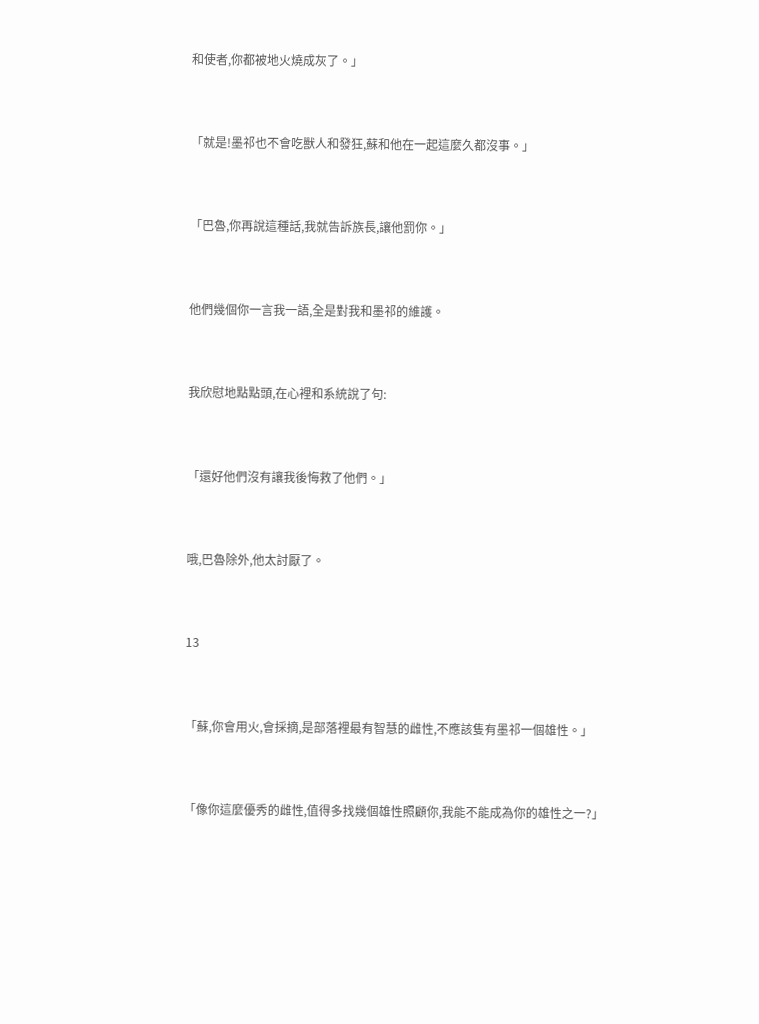和使者,你都被地火燒成灰了。」


「就是!墨祁也不會吃獸人和發狂,蘇和他在一起這麼久都沒事。」


「巴魯,你再說這種話,我就告訴族長,讓他罰你。」


他們幾個你一言我一語,全是對我和墨祁的維護。


我欣慰地點點頭,在心裡和系統說了句:


「還好他們沒有讓我後悔救了他們。」


哦,巴魯除外,他太討厭了。


13


「蘇,你會用火,會採摘,是部落裡最有智慧的雌性,不應該隻有墨祁一個雄性。」


「像你這麼優秀的雌性,值得多找幾個雄性照顧你,我能不能成為你的雄性之一?」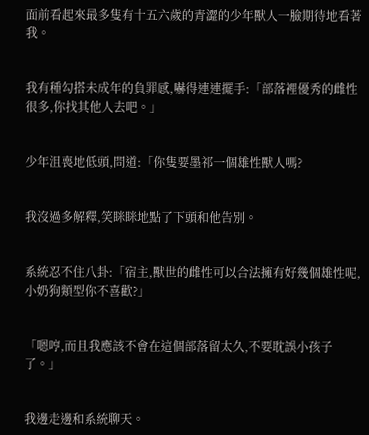面前看起來最多隻有十五六歲的青澀的少年獸人一臉期待地看著我。


我有種勾搭未成年的負罪感,嚇得連連擺手:「部落裡優秀的雌性很多,你找其他人去吧。」


少年沮喪地低頭,問道:「你隻要墨祁一個雄性獸人嗎?


我沒過多解釋,笑眯眯地點了下頭和他告別。


系統忍不住八卦:「宿主,獸世的雌性可以合法擁有好幾個雄性呢,小奶狗類型你不喜歡?」


「嗯哼,而且我應該不會在這個部落留太久,不要耽誤小孩子了。」


我邊走邊和系統聊天。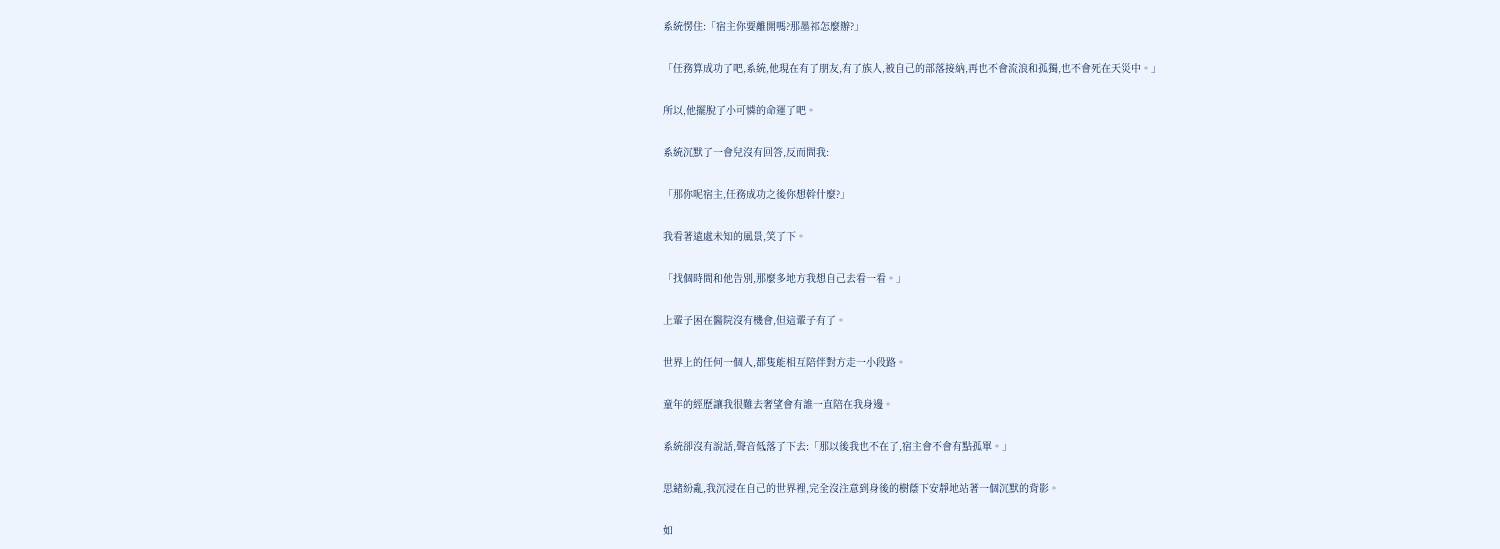系統愣住:「宿主你要離開嗎?那墨祁怎麼辦?」


「任務算成功了吧,系統,他現在有了朋友,有了族人,被自己的部落接納,再也不會流浪和孤獨,也不會死在天災中。」


所以,他擺脫了小可憐的命運了吧。


系統沉默了一會兒沒有回答,反而問我:


「那你呢宿主,任務成功之後你想幹什麼?」


我看著遠處未知的風景,笑了下。


「找個時間和他告別,那麼多地方我想自己去看一看。」


上輩子困在醫院沒有機會,但這輩子有了。


世界上的任何一個人,都隻能相互陪伴對方走一小段路。


童年的經歷讓我很難去奢望會有誰一直陪在我身邊。


系統卻沒有說話,聲音低落了下去:「那以後我也不在了,宿主會不會有點孤單。」


思緒紛亂,我沉浸在自己的世界裡,完全沒注意到身後的樹蔭下安靜地站著一個沉默的背影。


如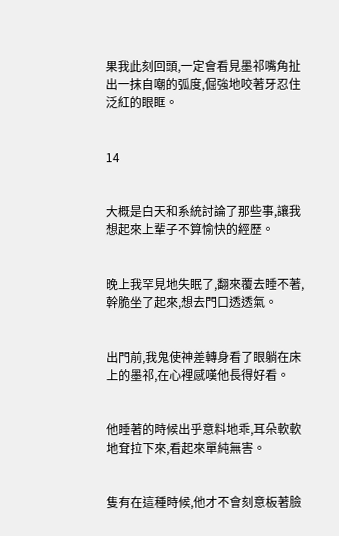果我此刻回頭,一定會看見墨祁嘴角扯出一抹自嘲的弧度,倔強地咬著牙忍住泛紅的眼眶。


14


大概是白天和系統討論了那些事,讓我想起來上輩子不算愉快的經歷。


晚上我罕見地失眠了,翻來覆去睡不著,幹脆坐了起來,想去門口透透氣。


出門前,我鬼使神差轉身看了眼躺在床上的墨祁,在心裡感嘆他長得好看。


他睡著的時候出乎意料地乖,耳朵軟軟地耷拉下來,看起來單純無害。


隻有在這種時候,他才不會刻意板著臉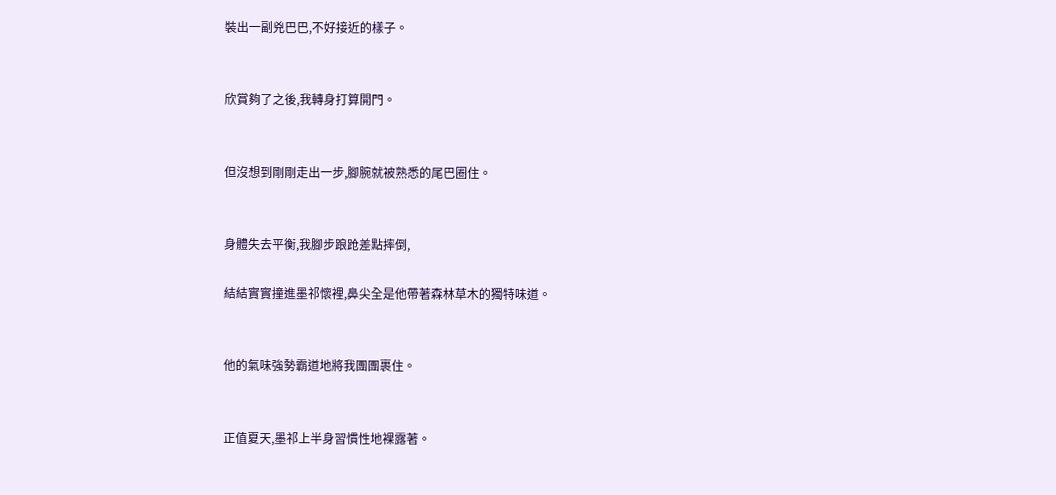裝出一副兇巴巴,不好接近的樣子。


欣賞夠了之後,我轉身打算開門。


但沒想到剛剛走出一步,腳腕就被熟悉的尾巴圈住。


身體失去平衡,我腳步踉跄差點摔倒,

結結實實撞進墨祁懷裡,鼻尖全是他帶著森林草木的獨特味道。


他的氣味強勢霸道地將我團團裹住。


正值夏天,墨祁上半身習慣性地裸露著。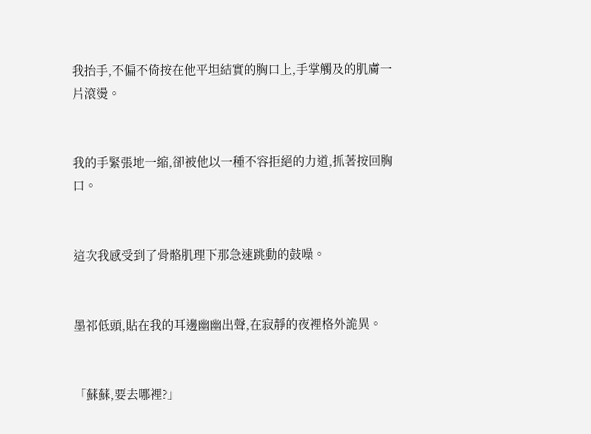我抬手,不偏不倚按在他平坦結實的胸口上,手掌觸及的肌膚一片滾燙。


我的手緊張地一縮,卻被他以一種不容拒絕的力道,抓著按回胸口。


這次我感受到了骨骼肌理下那急速跳動的鼓噪。


墨祁低頭,貼在我的耳邊幽幽出聲,在寂靜的夜裡格外詭異。


「蘇蘇,要去哪裡?」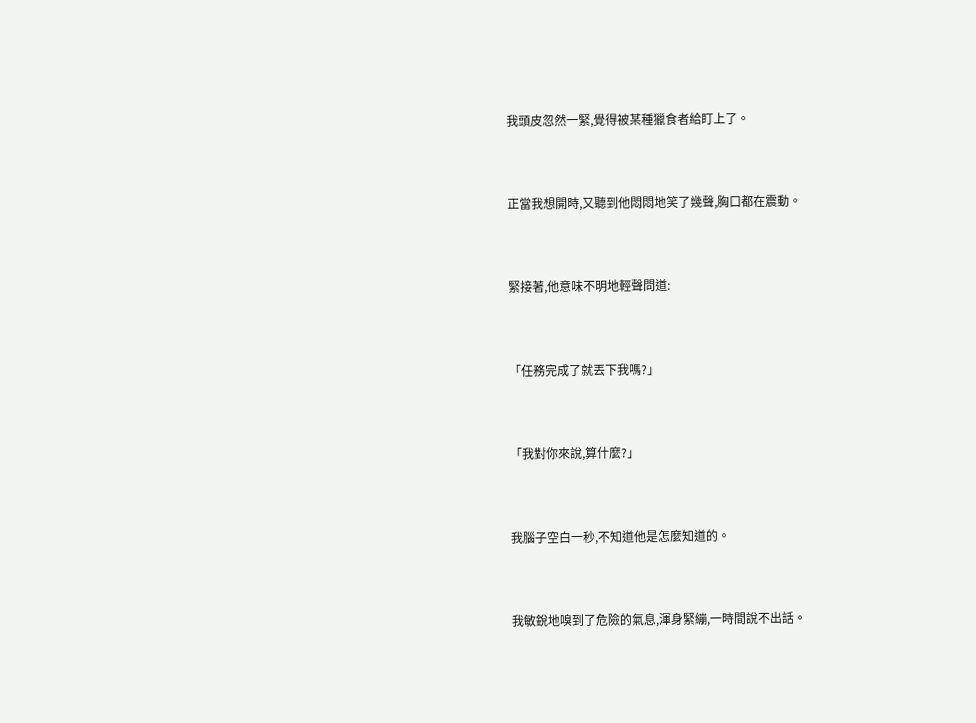我頭皮忽然一緊,覺得被某種獵食者給盯上了。


正當我想開時,又聽到他悶悶地笑了幾聲,胸口都在震動。


緊接著,他意味不明地輕聲問道:


「任務完成了就丟下我嗎?」


「我對你來說,算什麼?」


我腦子空白一秒,不知道他是怎麼知道的。


我敏銳地嗅到了危險的氣息,渾身緊繃,一時間說不出話。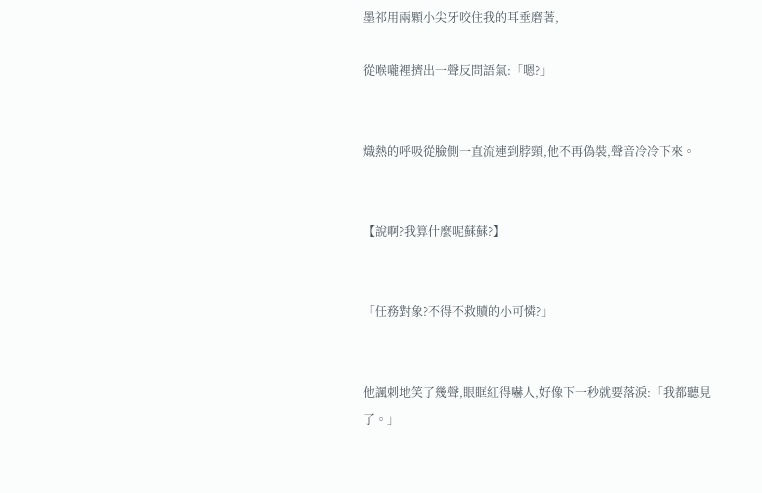墨祁用兩顆小尖牙咬住我的耳垂磨著,

從喉嚨裡擠出一聲反問語氣:「嗯?」


熾熱的呼吸從臉側一直流連到脖頸,他不再偽裝,聲音冷冷下來。


【說啊?我算什麼呢蘇蘇?】


「任務對象?不得不救贖的小可憐?」


他諷刺地笑了幾聲,眼眶紅得嚇人,好像下一秒就要落淚:「我都聽見了。」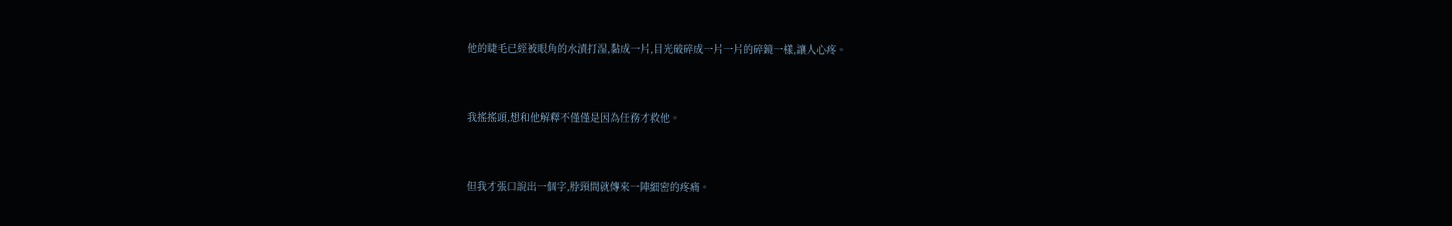他的睫毛已經被眼角的水漬打湿,黏成一片,目光破碎成一片一片的碎鏡一樣,讓人心疼。


我搖搖頭,想和他解釋不僅僅是因為任務才救他。


但我才張口說出一個字,脖頸間就傳來一陣細密的疼痛。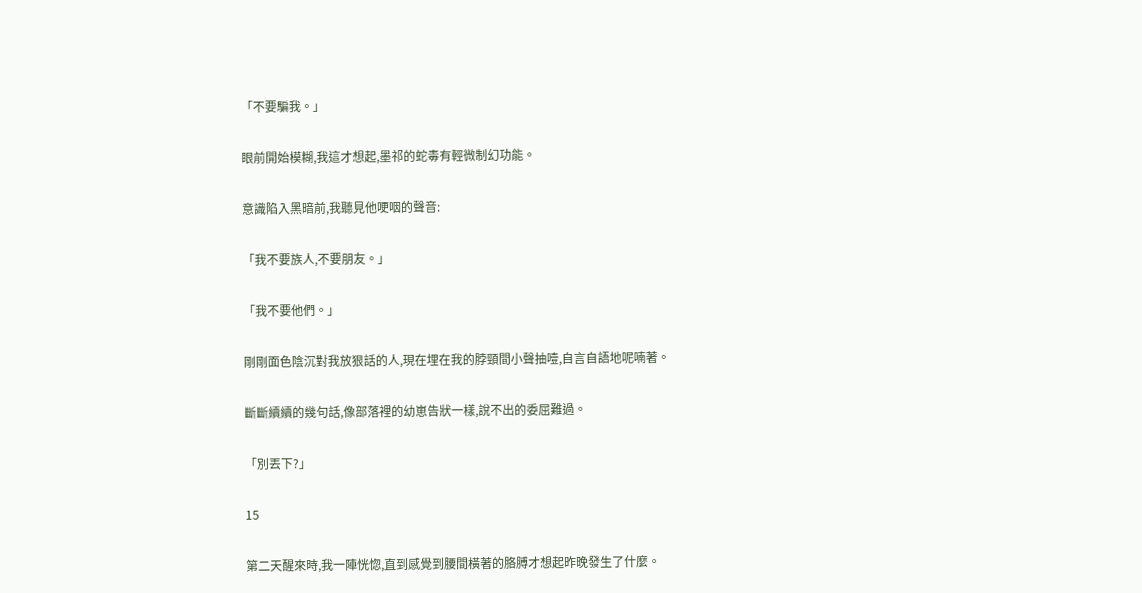「不要騙我。」


眼前開始模糊,我這才想起,墨祁的蛇毒有輕微制幻功能。


意識陷入黑暗前,我聽見他哽咽的聲音:


「我不要族人,不要朋友。」


「我不要他們。」


剛剛面色陰沉對我放狠話的人,現在埋在我的脖頸間小聲抽噎,自言自語地呢喃著。


斷斷續續的幾句話,像部落裡的幼崽告狀一樣,說不出的委屈難過。


「別丟下?」


15


第二天醒來時,我一陣恍惚,直到感覺到腰間橫著的胳膊才想起昨晚發生了什麼。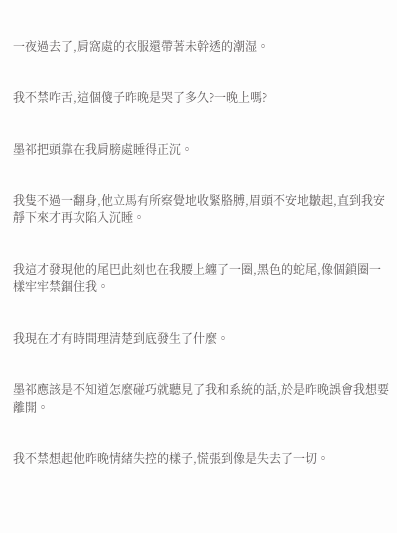一夜過去了,肩窩處的衣服還帶著未幹透的潮湿。


我不禁咋舌,這個傻子昨晚是哭了多久?一晚上嗎?


墨祁把頭靠在我肩膀處睡得正沉。


我隻不過一翻身,他立馬有所察覺地收緊胳膊,眉頭不安地皺起,直到我安靜下來才再次陷入沉睡。


我這才發現他的尾巴此刻也在我腰上纏了一圈,黑色的蛇尾,像個鎖圈一樣牢牢禁錮住我。


我現在才有時間理清楚到底發生了什麼。


墨祁應該是不知道怎麼碰巧就聽見了我和系統的話,於是昨晚誤會我想要離開。


我不禁想起他昨晚情緒失控的樣子,慌張到像是失去了一切。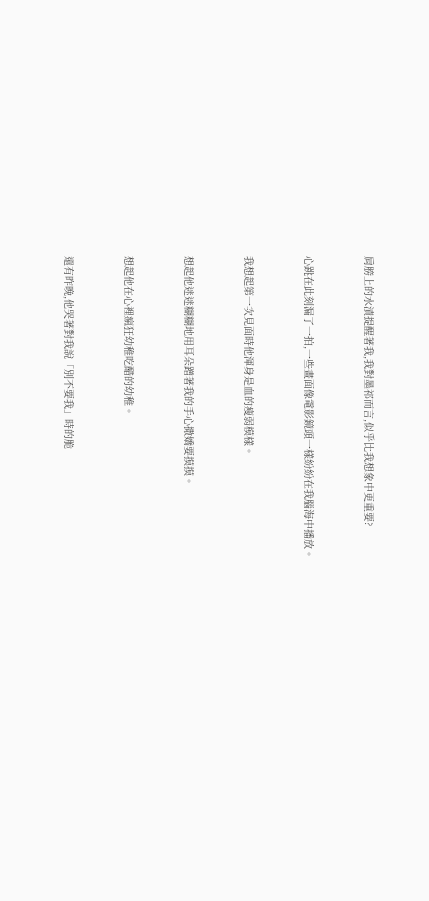肩膀上的水漬提醒著我,我對墨祁而言,似乎比我想象中更重要?


心跳在此刻漏了一拍,一些畫面像電影鏡頭一樣紛紛在我腦海中播放。


我想起第一次見面時他渾身是血的瘦弱模樣。


想起他迷迷糊糊地用耳朵蹭著我的手心撒嬌要摸摸。


想起他在心裡瘋狂幼稚吃醋的幼稚。


還有昨晚,他哭著對我說「別不要我」時的脆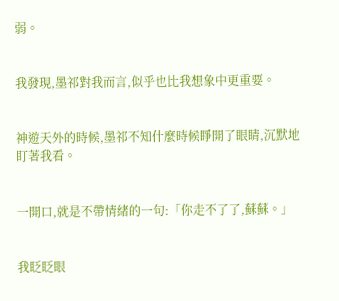弱。


我發現,墨祁對我而言,似乎也比我想象中更重要。


神遊天外的時候,墨祁不知什麼時候睜開了眼睛,沉默地盯著我看。


一開口,就是不帶情緒的一句:「你走不了了,蘇蘇。」


我眨眨眼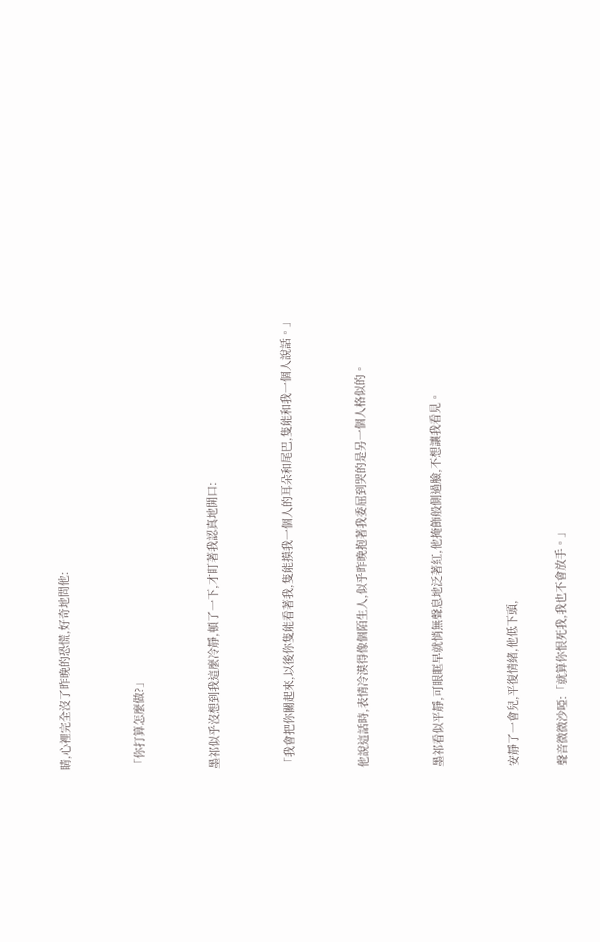睛,心裡完全沒了昨晚的恐慌,好奇地問他:


「你打算怎麼做?」


墨祁似乎沒想到我這麼冷靜,頓了一下,才盯著我認真地開口:


「我會把你關起來,以後你隻能看著我,隻能摸我一個人的耳朵和尾巴,隻能和我一個人說話。」


他說這話時,表情冷漠得像個陌生人,似乎昨晚抱著我委屈到哭的是另一個人格似的。


墨祁看似平靜,可眼眶早就悄無聲息地泛著紅,他掩飾般側過臉,不想讓我看見。


安靜了一會兒,平復情緒,他低下頭,

聲音微微沙啞:「就算你恨死我,我也不會放手。」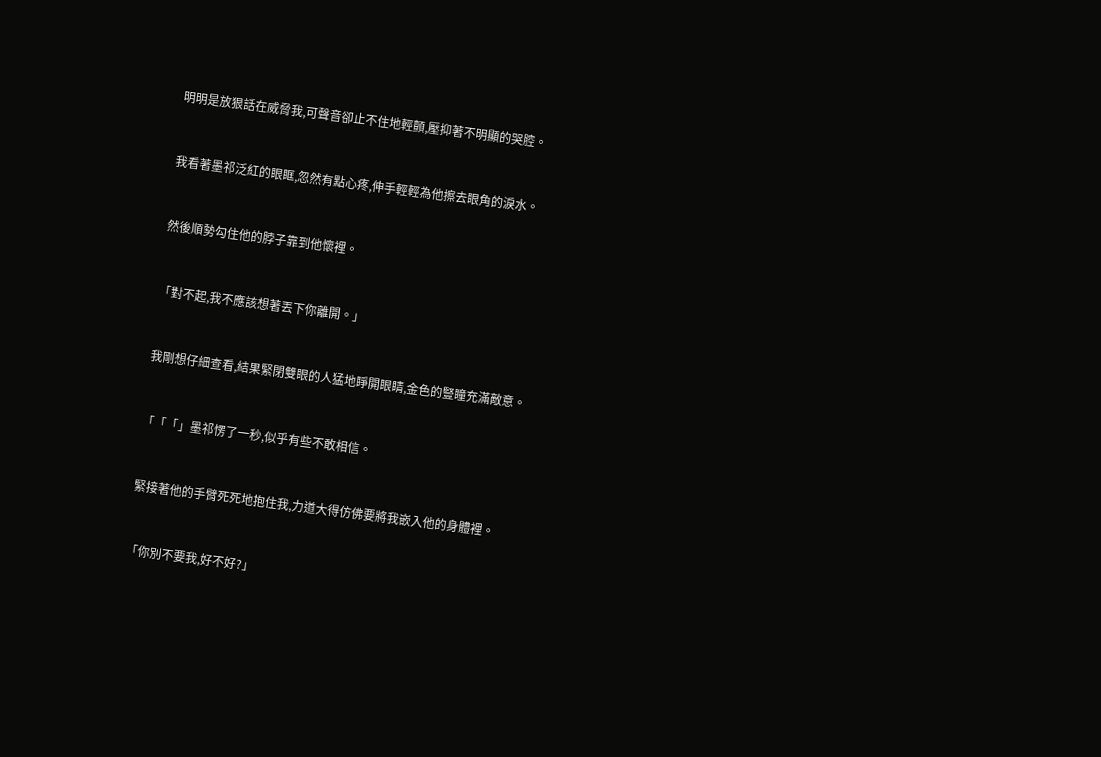明明是放狠話在威脅我,可聲音卻止不住地輕顫,壓抑著不明顯的哭腔。


我看著墨祁泛紅的眼眶,忽然有點心疼,伸手輕輕為他擦去眼角的淚水。


然後順勢勾住他的脖子靠到他懷裡。


「對不起,我不應該想著丟下你離開。」


我剛想仔細查看,結果緊閉雙眼的人猛地睜開眼睛,金色的豎瞳充滿敵意。


「「「」墨祁愣了一秒,似乎有些不敢相信。


緊接著他的手臂死死地抱住我,力道大得仿佛要將我嵌入他的身體裡。


「你別不要我,好不好?」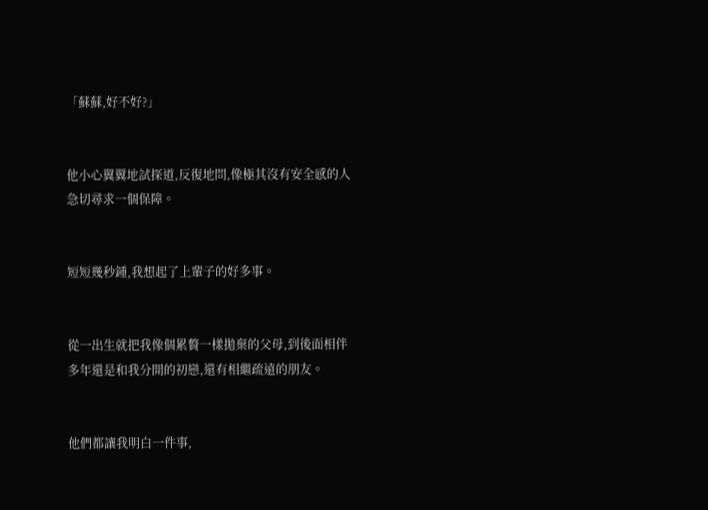「蘇蘇,好不好?」


他小心翼翼地試探道,反復地問,像極其沒有安全感的人急切尋求一個保障。


短短幾秒鍾,我想起了上輩子的好多事。


從一出生就把我像個累贅一樣拋棄的父母,到後面相伴多年還是和我分開的初戀,還有相繼疏遠的朋友。


他們都讓我明白一件事,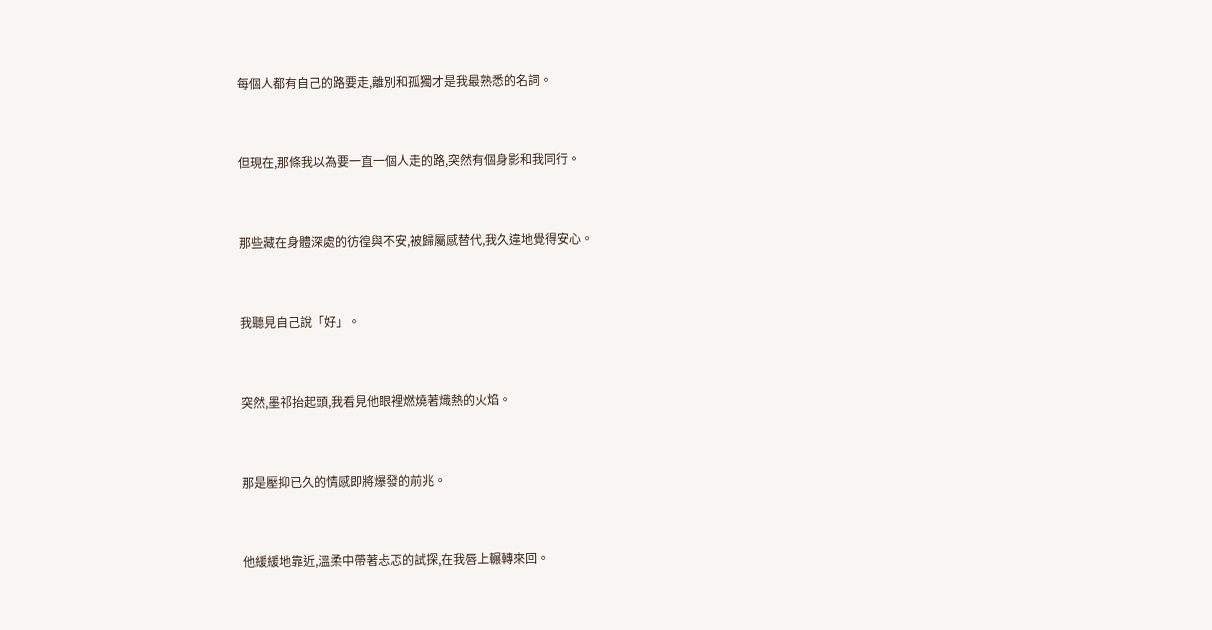每個人都有自己的路要走,離別和孤獨才是我最熟悉的名詞。


但現在,那條我以為要一直一個人走的路,突然有個身影和我同行。


那些藏在身體深處的彷徨與不安,被歸屬感替代,我久違地覺得安心。


我聽見自己說「好」。


突然,墨祁抬起頭,我看見他眼裡燃燒著熾熱的火焰。


那是壓抑已久的情感即將爆發的前兆。


他緩緩地靠近,溫柔中帶著忐忑的試探,在我唇上輾轉來回。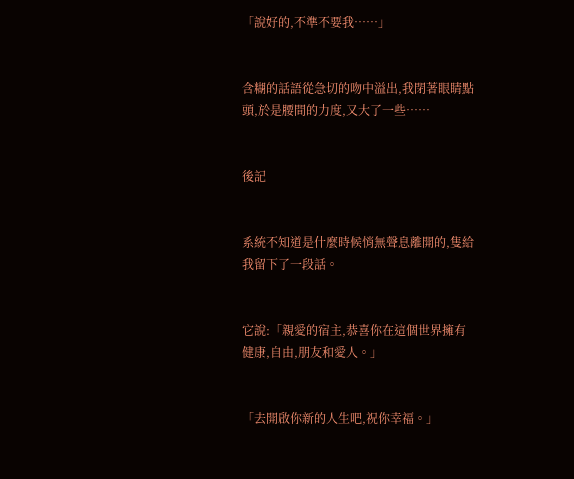「說好的,不準不要我……」


含糊的話語從急切的吻中溢出,我閉著眼睛點頭,於是腰間的力度,又大了一些……


後記


系統不知道是什麼時候悄無聲息離開的,隻給我留下了一段話。


它說:「親愛的宿主,恭喜你在這個世界擁有健康,自由,朋友和愛人。」


「去開啟你新的人生吧,祝你幸福。」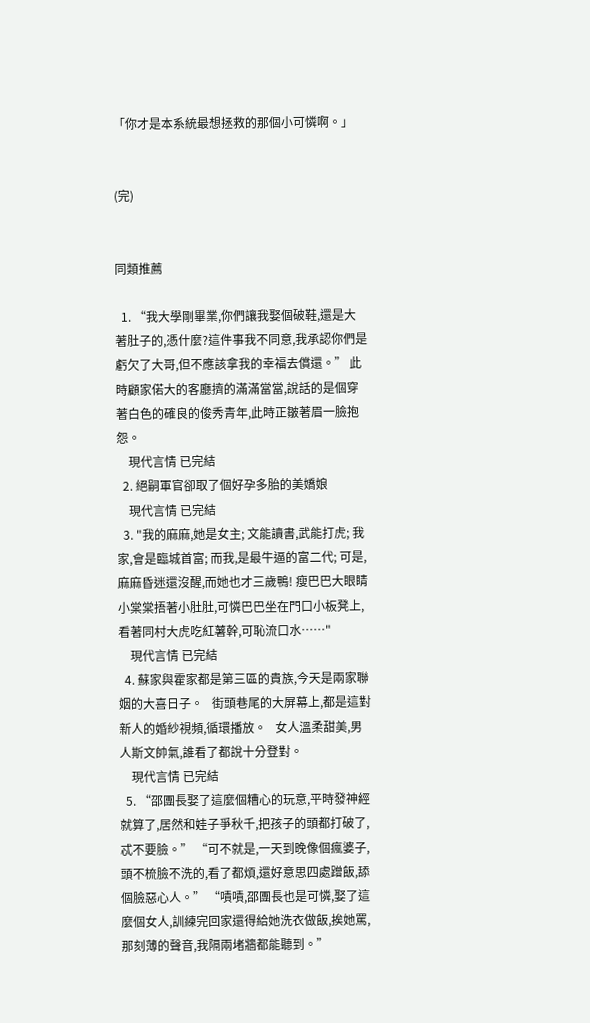「你才是本系統最想拯救的那個小可憐啊。」


(完)


同類推薦

  1. “我大學剛畢業,你們讓我娶個破鞋,還是大著肚子的,憑什麼?這件事我不同意,我承認你們是虧欠了大哥,但不應該拿我的幸福去償還。” 此時顧家偌大的客廳擠的滿滿當當,說話的是個穿著白色的確良的俊秀青年,此時正皺著眉一臉抱怨。
    現代言情 已完結
  2. 絕嗣軍官卻取了個好孕多胎的美嬌娘
    現代言情 已完結
  3. "我的麻麻,她是女主; 文能讀書,武能打虎; 我家,會是臨城首富; 而我,是最牛逼的富二代; 可是,麻麻昏迷還沒醒,而她也才三歲鴨! 瘦巴巴大眼睛小棠棠捂著小肚肚,可憐巴巴坐在門口小板凳上,看著同村大虎吃紅薯幹,可恥流口水……"
    現代言情 已完結
  4. 蘇家與霍家都是第三區的貴族,今天是兩家聯姻的大喜日子。   街頭巷尾的大屏幕上,都是這對新人的婚紗視頻,循環播放。   女人溫柔甜美,男人斯文帥氣,誰看了都說十分登對。
    現代言情 已完結
  5. “邵團長娶了這麼個糟心的玩意,平時發神經就算了,居然和娃子爭秋千,把孩子的頭都打破了,忒不要臉。” “可不就是,一天到晚像個瘋婆子,頭不梳臉不洗的,看了都煩,還好意思四處蹭飯,舔個臉惡心人。” “嘖嘖,邵團長也是可憐,娶了這麼個女人,訓練完回家還得給她洗衣做飯,挨她罵,那刻薄的聲音,我隔兩堵牆都能聽到。”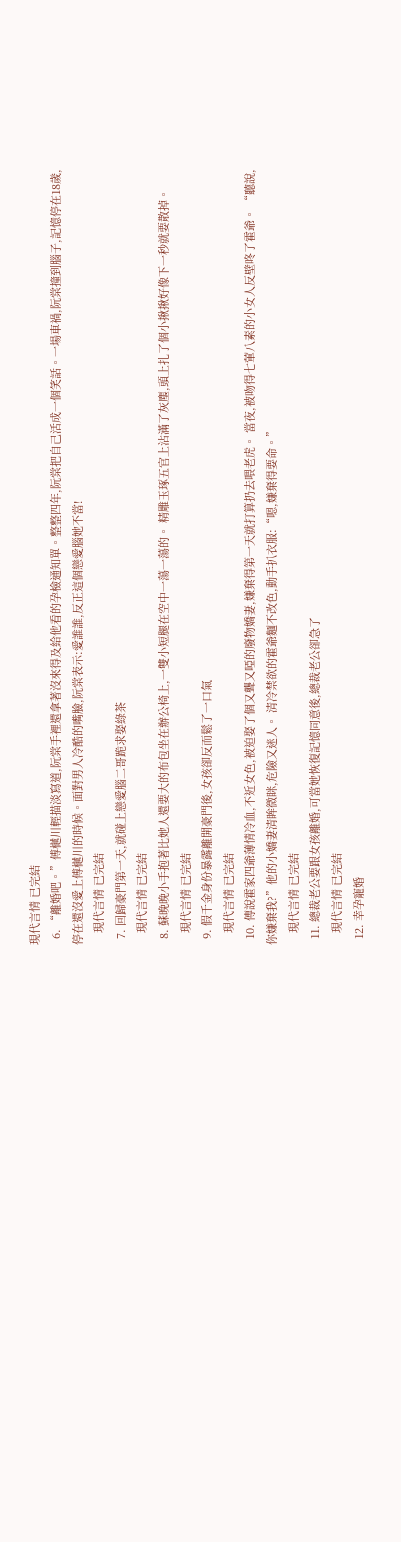現代言情 已完結
  6. “離婚吧。”傅樾川輕描淡寫道,阮棠手裡還拿著沒來得及給他看的孕檢通知單。整整四年,阮棠把自己活成一個笑話。一場車禍,阮棠撞到腦子,記憶停在18歲,停在還沒愛上傅樾川的時候。面對男人冷酷的嘴臉,阮棠表示:愛誰誰,反正這個戀愛腦她不當!
    現代言情 已完結
  7. 回歸豪門第一天,就碰上戀愛腦二哥跪求娶綠茶
    現代言情 已完結
  8. 蘇晚晚小手抱著比她人還要大的布包坐在辦公椅上,一雙小短腿在空中一蕩一蕩的。 精雕玉琢五官上沾滿了灰塵,頭上扎了個小揪揪好像下一秒就要散掉。
    現代言情 已完結
  9. 假千金身份暴露離開豪門後,女孩卻反而鬆了一口氣
    現代言情 已完結
  10. 傳說霍家四爺薄情冷血,不近女色,被迫娶了個又聾又啞的廢物嬌妻,嫌棄得第一天就打算扔去喂老虎。 當夜,被吻得七葷八素的小女人反壁咚了霍爺。 “聽說,你嫌棄我?”他的小嬌妻清眸微眯,危險又迷人。 清冷禁欲的霍爺麵不改色,動手扒衣服:“嗯,嫌棄得要命。”
    現代言情 已完結
  11. 總裁老公要跟女孩離婚,可當她恢復記憶同意後,總裁老公卻急了
    現代言情 已完結
  12. 幸孕寵婚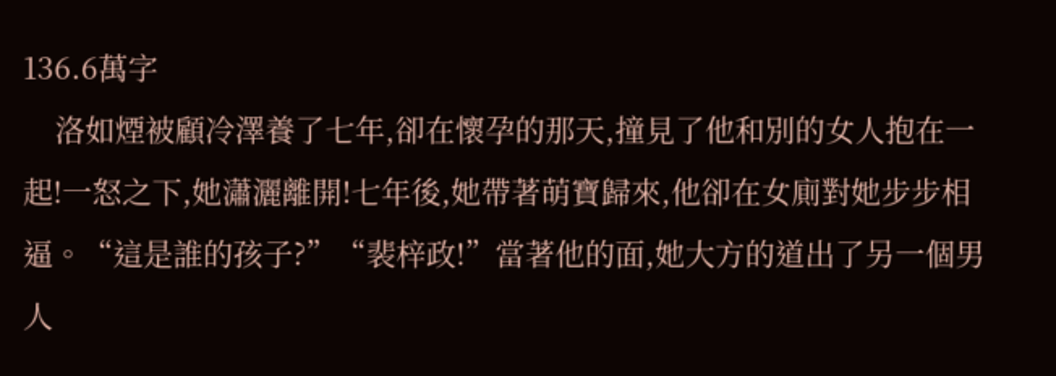136.6萬字
    洛如煙被顧冷澤養了七年,卻在懷孕的那天,撞見了他和別的女人抱在一起!一怒之下,她瀟灑離開!七年後,她帶著萌寶歸來,他卻在女廁對她步步相逼。“這是誰的孩子?”“裴梓政!”當著他的面,她大方的道出了另一個男人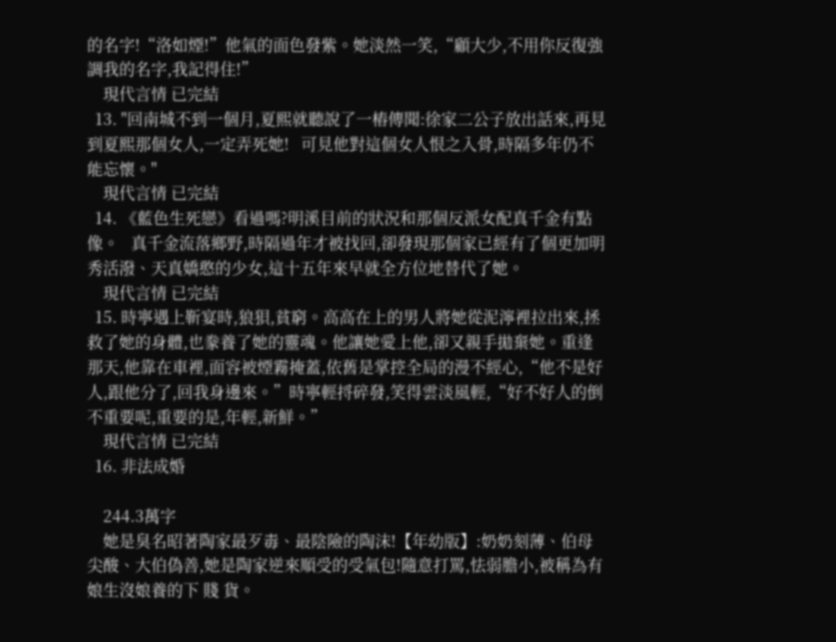的名字!“洛如煙!”他氣的面色發紫。她淡然一笑,“顧大少,不用你反復強調我的名字,我記得住!”
    現代言情 已完結
  13. "回南城不到一個月,夏熙就聽說了一樁傳聞:徐家二公子放出話來,再見到夏熙那個女人,一定弄死她!   可見他對這個女人恨之入骨,時隔多年仍不能忘懷。"
    現代言情 已完結
  14. 《藍色生死戀》看過嗎?明溪目前的狀況和那個反派女配真千金有點像。   真千金流落鄉野,時隔過年才被找回,卻發現那個家已經有了個更加明秀活潑、天真嬌憨的少女,這十五年來早就全方位地替代了她。
    現代言情 已完結
  15. 時寧遇上靳宴時,狼狽,貧窮。高高在上的男人將她從泥濘裡拉出來,拯救了她的身體,也豢養了她的靈魂。他讓她愛上他,卻又親手拋棄她。重逢那天,他靠在車裡,面容被煙霧掩蓋,依舊是掌控全局的漫不經心,“他不是好人,跟他分了,回我身邊來。”時寧輕捋碎發,笑得雲淡風輕,“好不好人的倒不重要呢,重要的是,年輕,新鮮。”
    現代言情 已完結
  16. 非法成婚

    244.3萬字
    她是臭名昭著陶家最歹毒、最陰險的陶沫!【年幼版】:奶奶刻薄、伯母尖酸、大伯偽善,她是陶家逆來順受的受氣包!隨意打罵,怯弱膽小,被稱為有娘生沒娘養的下 賤 貨。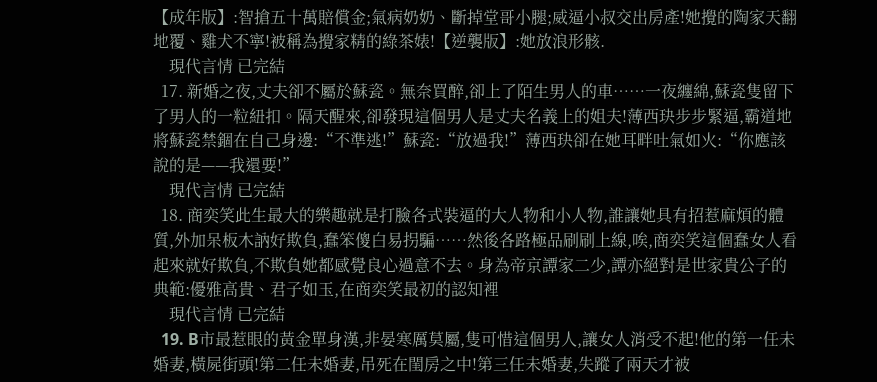【成年版】:智搶五十萬賠償金;氣病奶奶、斷掉堂哥小腿;威逼小叔交出房產!她攪的陶家天翻地覆、雞犬不寧!被稱為攪家精的綠茶婊!【逆襲版】:她放浪形骸.
    現代言情 已完結
  17. 新婚之夜,丈夫卻不屬於蘇瓷。無奈買醉,卻上了陌生男人的車……一夜纏綿,蘇瓷隻留下了男人的一粒紐扣。隔天醒來,卻發現這個男人是丈夫名義上的姐夫!薄西玦步步緊逼,霸道地將蘇瓷禁錮在自己身邊:“不準逃!”蘇瓷:“放過我!”薄西玦卻在她耳畔吐氣如火:“你應該說的是——我還要!”
    現代言情 已完結
  18. 商奕笑此生最大的樂趣就是打臉各式裝逼的大人物和小人物,誰讓她具有招惹麻煩的體質,外加呆板木訥好欺負,蠢笨傻白易拐騙……然後各路極品刷刷上線,唉,商奕笑這個蠢女人看起來就好欺負,不欺負她都感覺良心過意不去。身為帝京譚家二少,譚亦絕對是世家貴公子的典範:優雅高貴、君子如玉,在商奕笑最初的認知裡
    現代言情 已完結
  19. B市最惹眼的黃金單身漢,非晏寒厲莫屬,隻可惜這個男人,讓女人消受不起!他的第一任未婚妻,橫屍街頭!第二任未婚妻,吊死在閨房之中!第三任未婚妻,失蹤了兩天才被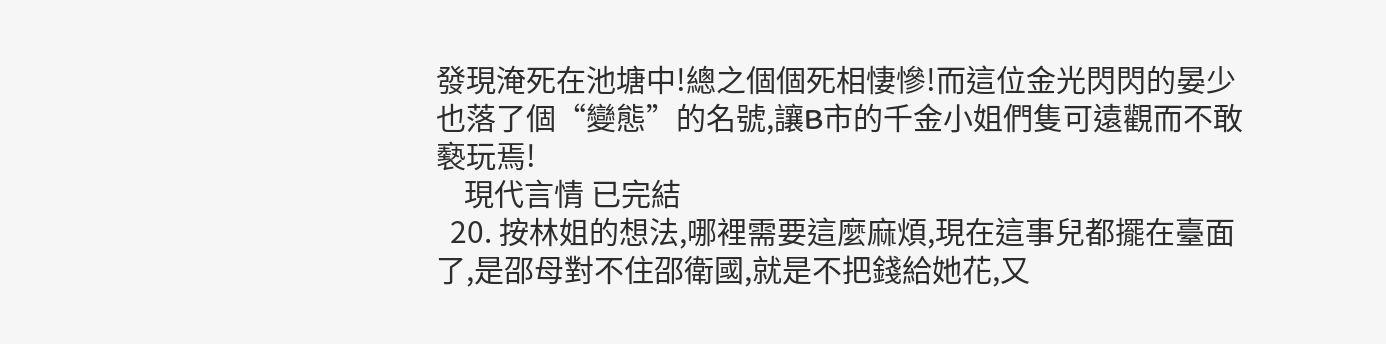發現淹死在池塘中!總之個個死相悽慘!而這位金光閃閃的晏少也落了個“變態”的名號,讓B市的千金小姐們隻可遠觀而不敢褻玩焉!
    現代言情 已完結
  20. 按林姐的想法,哪裡需要這麼麻煩,現在這事兒都擺在臺面了,是邵母對不住邵衛國,就是不把錢給她花,又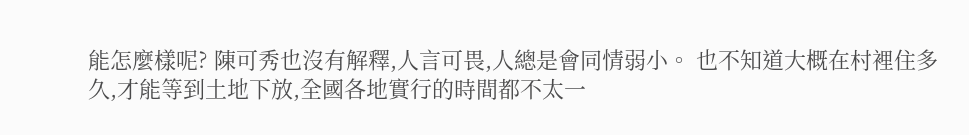能怎麼樣呢? 陳可秀也沒有解釋,人言可畏,人總是會同情弱小。 也不知道大概在村裡住多久,才能等到土地下放,全國各地實行的時間都不太一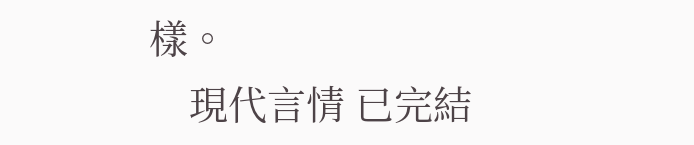樣。
    現代言情 已完結